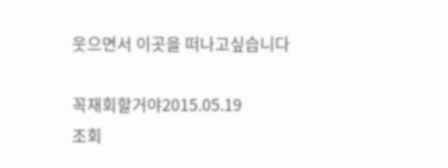웃으면서 이곳을 떠나고싶습니다

꼭재회할거야2015.05.19
조회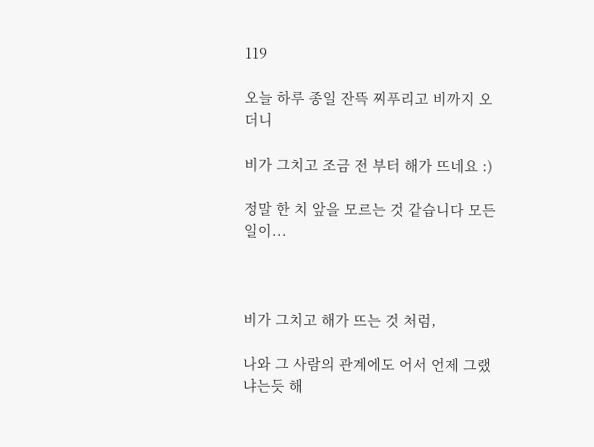119

오늘 하루 종일 잔뜩 찌푸리고 비까지 오더니

비가 그치고 조금 전 부터 해가 뜨네요 :)

정말 한 치 앞을 모르는 것 같습니다 모든 일이...



비가 그치고 해가 뜨는 것 처럼,

나와 그 사람의 관계에도 어서 언제 그랬냐는듯 해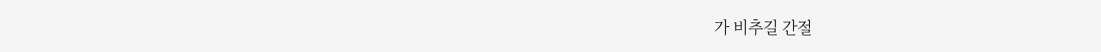가 비추길 간절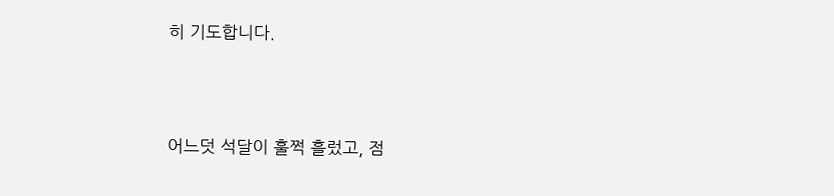히 기도합니다.



어느덧 석달이 훌쩍 흘렀고, 점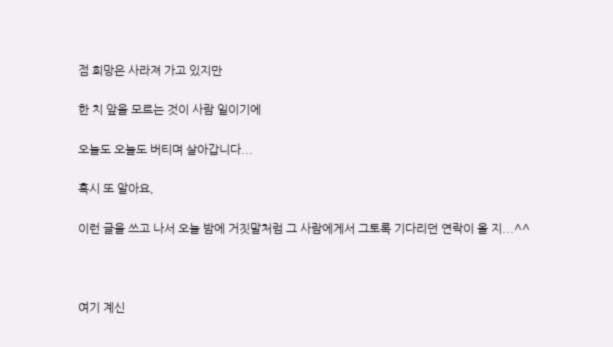점 희망은 사라져 가고 있지만

한 치 앞을 모르는 것이 사람 일이기에

오늘도 오늘도 버티며 살아갑니다...

혹시 또 알아요,

이런 글을 쓰고 나서 오늘 밤에 거짓말처럼 그 사람에게서 그토록 기다리던 연락이 올 지...^^



여기 계신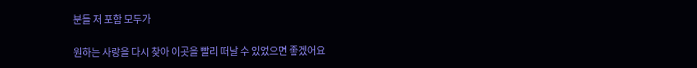분들 저 포함 모두가

원하는 사랑을 다시 찾아 이곳을 빨리 떠날 수 있었으면 좋겠어요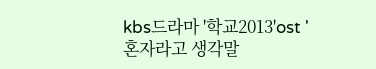kbs드라마 '학교2013'ost '혼자라고 생각말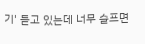기' 듣고 있는데 너무 슬프면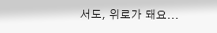서도, 위로가 돼요...